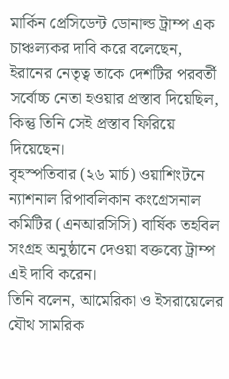মার্কিন প্রেসিডেন্ট ডোনাল্ড ট্রাম্প এক চাঞ্চল্যকর দাবি করে বলেছেন, ইরানের নেতৃত্ব তাকে দেশটির পরবর্তী সর্বোচ্চ নেতা হওয়ার প্রস্তাব দিয়েছিল, কিন্তু তিনি সেই প্রস্তাব ফিরিয়ে দিয়েছেন।
বৃহস্পতিবার (২৬ মার্চ) ওয়াশিংটনে ন্যাশনাল রিপাবলিকান কংগ্রেসনাল কমিটির (এনআরসিসি) বার্ষিক তহবিল সংগ্রহ অনুষ্ঠানে দেওয়া বক্তব্যে ট্রাম্প এই দাবি করেন।
তিনি বলেন, আমেরিকা ও ইসরায়েলের যৌথ সামরিক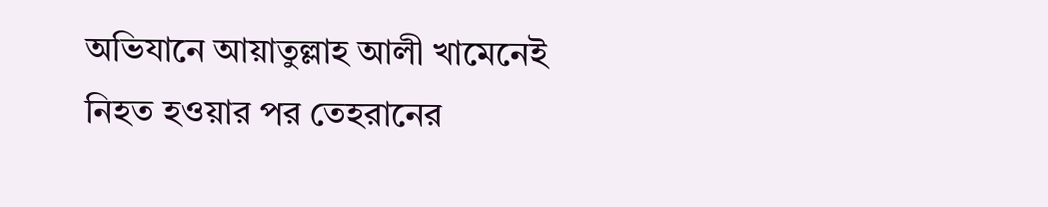অভিযানে আয়াতুল্লাহ আলী খামেনেই নিহত হওয়ার পর তেহরানের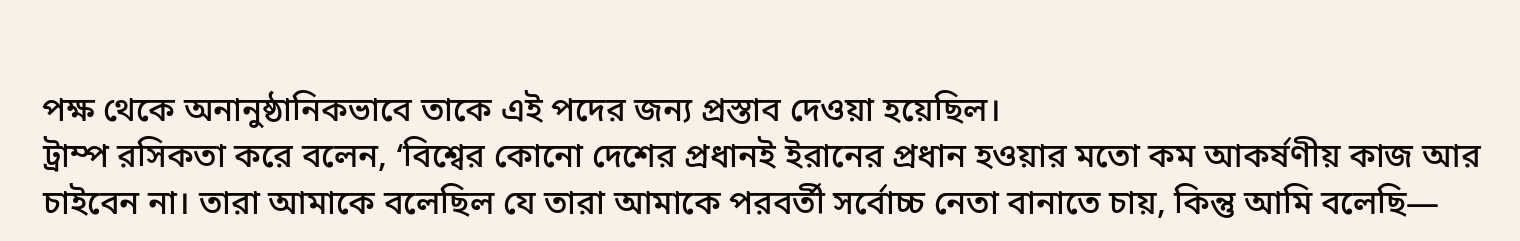পক্ষ থেকে অনানুষ্ঠানিকভাবে তাকে এই পদের জন্য প্রস্তাব দেওয়া হয়েছিল।
ট্রাম্প রসিকতা করে বলেন, ‘বিশ্বের কোনো দেশের প্রধানই ইরানের প্রধান হওয়ার মতো কম আকর্ষণীয় কাজ আর চাইবেন না। তারা আমাকে বলেছিল যে তারা আমাকে পরবর্তী সর্বোচ্চ নেতা বানাতে চায়, কিন্তু আমি বলেছি—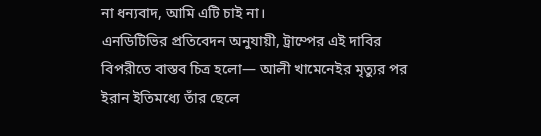না ধন্যবাদ, আমি এটি চাই না।
এনডিটিভির প্রতিবেদন অনুযায়ী, ট্রাম্পের এই দাবির বিপরীতে বাস্তব চিত্র হলো— আলী খামেনেইর মৃত্যুর পর ইরান ইতিমধ্যে তাঁর ছেলে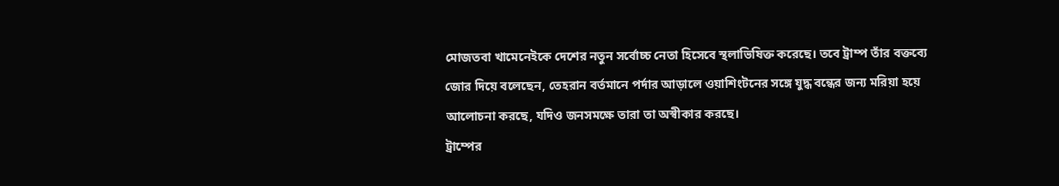মোজতবা খামেনেইকে দেশের নতুন সর্বোচ্চ নেতা হিসেবে স্থলাভিষিক্ত করেছে। তবে ট্রাম্প তাঁর বক্তব্যে জোর দিয়ে বলেছেন, তেহরান বর্তমানে পর্দার আড়ালে ওয়াশিংটনের সঙ্গে যুদ্ধ বন্ধের জন্য মরিয়া হয়ে আলোচনা করছে, যদিও জনসমক্ষে তারা তা অস্বীকার করছে।
ট্রাম্পের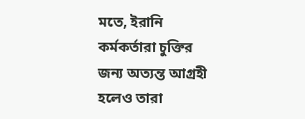মতে, ইরানি কর্মকর্তারা চুক্তির জন্য অত্যন্ত আগ্রহী হলেও তারা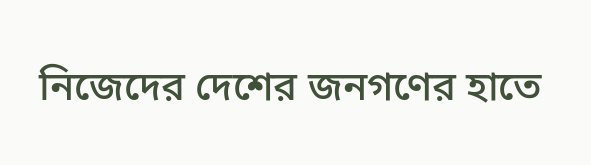নিজেদের দেশের জনগণের হাতে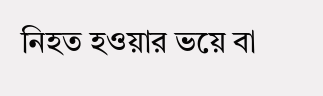নিহত হওয়ার ভয়ে বা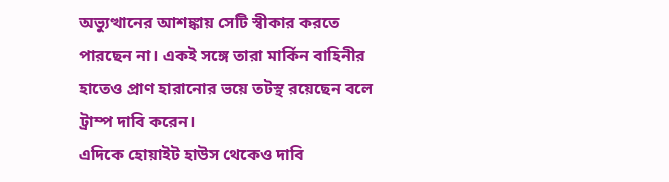অভ্যুত্থানের আশঙ্কায় সেটি স্বীকার করতে পারছেন না। একই সঙ্গে তারা মার্কিন বাহিনীর হাতেও প্রাণ হারানোর ভয়ে তটস্থ রয়েছেন বলে ট্রাম্প দাবি করেন।
এদিকে হোয়াইট হাউস থেকেও দাবি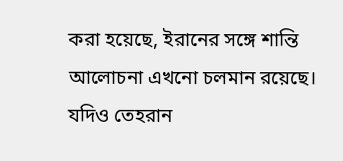করা হয়েছে, ইরানের সঙ্গে শান্তি আলোচনা এখনো চলমান রয়েছে। যদিও তেহরান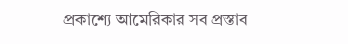প্রকাশ্যে আমেরিকার সব প্রস্তাব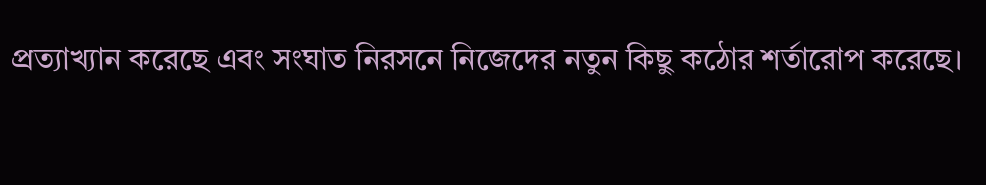প্রত্যাখ্যান করেছে এবং সংঘাত নিরসনে নিজেদের নতুন কিছু কঠোর শর্তারোপ করেছে।